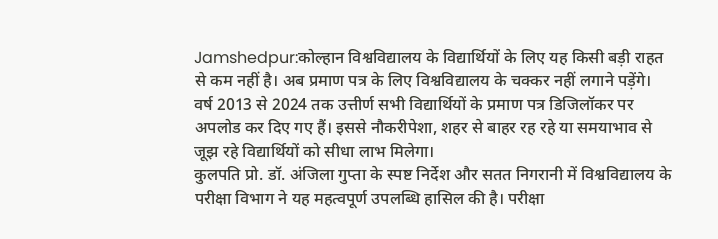Jamshedpur:कोल्हान विश्वविद्यालय के विद्यार्थियों के लिए यह किसी बड़ी राहत से कम नहीं है। अब प्रमाण पत्र के लिए विश्वविद्यालय के चक्कर नहीं लगाने पड़ेंगे। वर्ष 2013 से 2024 तक उत्तीर्ण सभी विद्यार्थियों के प्रमाण पत्र डिजिलॉकर पर अपलोड कर दिए गए हैं। इससे नौकरीपेशा, शहर से बाहर रह रहे या समयाभाव से जूझ रहे विद्यार्थियों को सीधा लाभ मिलेगा।
कुलपति प्रो. डॉ. अंजिला गुप्ता के स्पष्ट निर्देश और सतत निगरानी में विश्वविद्यालय के परीक्षा विभाग ने यह महत्वपूर्ण उपलब्धि हासिल की है। परीक्षा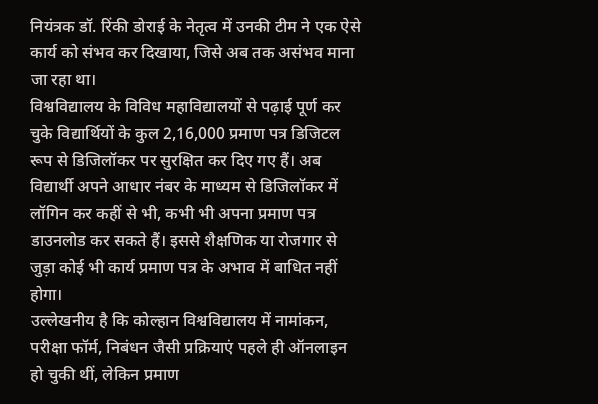नियंत्रक डॉ. रिंकी डोराई के नेतृत्व में उनकी टीम ने एक ऐसे कार्य को संभव कर दिखाया, जिसे अब तक असंभव माना जा रहा था।
विश्वविद्यालय के विविध महाविद्यालयों से पढ़ाई पूर्ण कर चुके विद्यार्थियों के कुल 2,16,000 प्रमाण पत्र डिजिटल रूप से डिजिलॉकर पर सुरक्षित कर दिए गए हैं। अब विद्यार्थी अपने आधार नंबर के माध्यम से डिजिलॉकर में लॉगिन कर कहीं से भी, कभी भी अपना प्रमाण पत्र डाउनलोड कर सकते हैं। इससे शैक्षणिक या रोजगार से जुड़ा कोई भी कार्य प्रमाण पत्र के अभाव में बाधित नहीं होगा।
उल्लेखनीय है कि कोल्हान विश्वविद्यालय में नामांकन, परीक्षा फॉर्म, निबंधन जैसी प्रक्रियाएं पहले ही ऑनलाइन हो चुकी थीं, लेकिन प्रमाण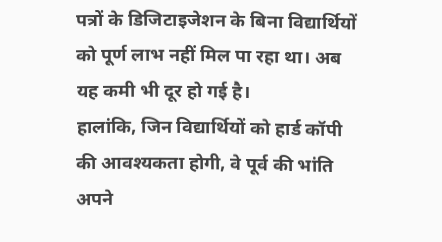पत्रों के डिजिटाइजेशन के बिना विद्यार्थियों को पूर्ण लाभ नहीं मिल पा रहा था। अब यह कमी भी दूर हो गई है।
हालांकि, जिन विद्यार्थियों को हार्ड कॉपी की आवश्यकता होगी, वे पूर्व की भांति अपने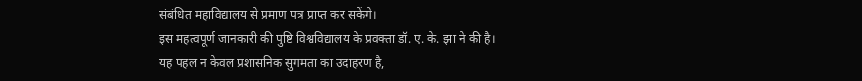संबंधित महाविद्यालय से प्रमाण पत्र प्राप्त कर सकेंगे।
इस महत्वपूर्ण जानकारी की पुष्टि विश्वविद्यालय के प्रवक्ता डॉ. ए. के. झा ने की है।
यह पहल न केवल प्रशासनिक सुगमता का उदाहरण है,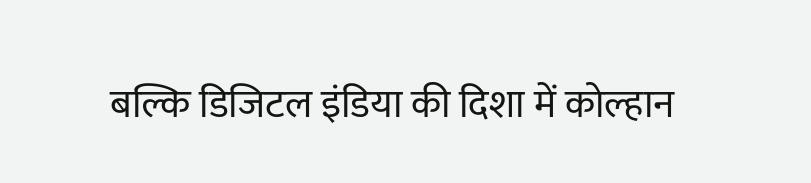बल्कि डिजिटल इंडिया की दिशा में कोल्हान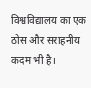विश्वविद्यालय का एक ठोस और सराहनीय कदम भी है।